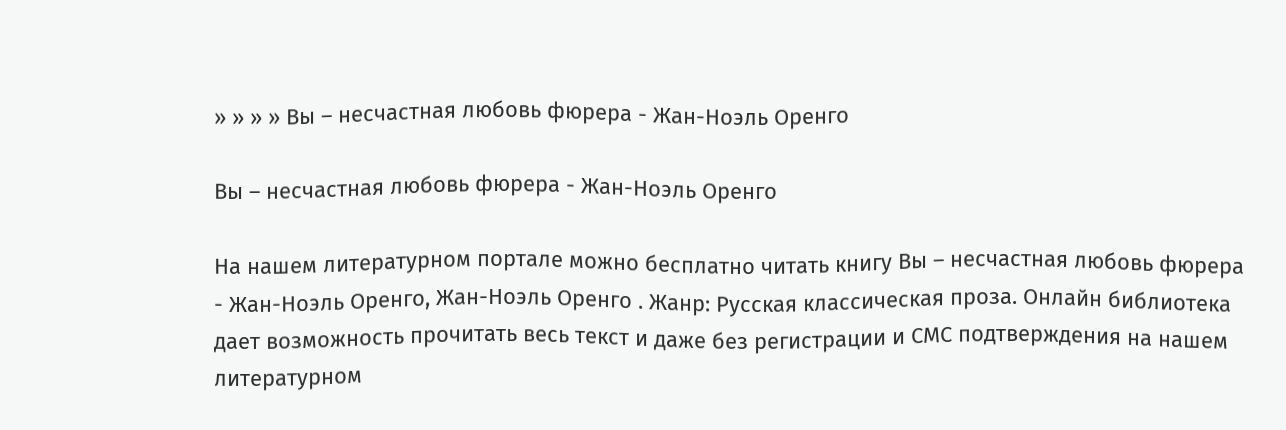» » » » Вы – несчастная любовь фюрера - Жан-Ноэль Оренго

Вы – несчастная любовь фюрера - Жан-Ноэль Оренго

На нашем литературном портале можно бесплатно читать книгу Вы – несчастная любовь фюрера - Жан-Ноэль Оренго, Жан-Ноэль Оренго . Жанр: Русская классическая проза. Онлайн библиотека дает возможность прочитать весь текст и даже без регистрации и СМС подтверждения на нашем литературном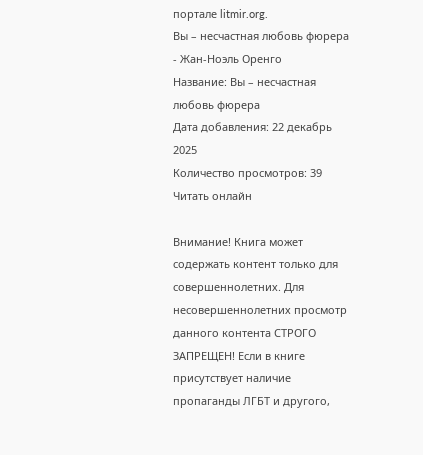портале litmir.org.
Вы – несчастная любовь фюрера - Жан-Ноэль Оренго
Название: Вы – несчастная любовь фюрера
Дата добавления: 22 декабрь 2025
Количество просмотров: 39
Читать онлайн

Внимание! Книга может содержать контент только для совершеннолетних. Для несовершеннолетних просмотр данного контента СТРОГО ЗАПРЕЩЕН! Если в книге присутствует наличие пропаганды ЛГБТ и другого,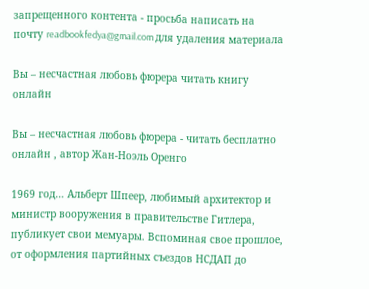запрещенного контента - просьба написать на почту readbookfedya@gmail.com для удаления материала

Вы – несчастная любовь фюрера читать книгу онлайн

Вы – несчастная любовь фюрера - читать бесплатно онлайн , автор Жан-Ноэль Оренго

1969 год… Альберт Шпеер, любимый архитектор и министр вооружения в правительстве Гитлера, публикует свои мемуары. Вспоминая свое прошлое, от оформления партийных съездов НСДАП до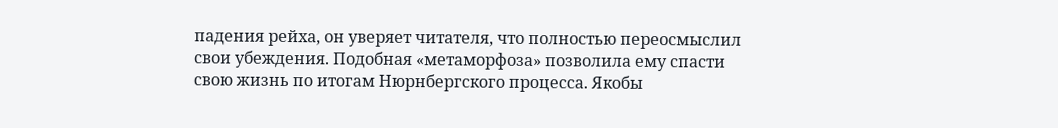падения рейха, он уверяет читателя, что полностью переосмыслил свои убеждения. Подобная «метаморфоза» позволила ему спасти свою жизнь по итогам Нюрнбергского процесса. Якобы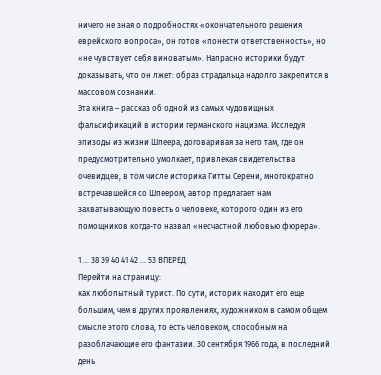ничего не зная о подробностях «окончательного решения еврейского вопроса», он готов «понести ответственность», но «не чувствует себя виноватым». Напрасно историки будут доказывать, что он лжет: образ страдальца надолго закрепится в массовом сознании.
Эта книга – рассказ об одной из самых чудовищных фальсификаций в истории германского нацизма. Исследуя эпизоды из жизни Шпеера, договаривая за него там, где он предусмотрительно умолкает, привлекая свидетельства очевидцев, в том числе историка Гитты Серени, многократно встречавшейся со Шпеером, автор предлагает нам захватывающую повесть о человеке, которого один из его помощников когда-то назвал «несчастной любовью фюрера».

1 ... 38 39 40 41 42 ... 53 ВПЕРЕД
Перейти на страницу:
как любопытный турист. По сути, историк находит его еще большим, чем в других проявлениях, художником в самом общем смысле этого слова, то есть человеком, способным на разоблачающие его фантазии. 30 сентября 1966 года, в последний день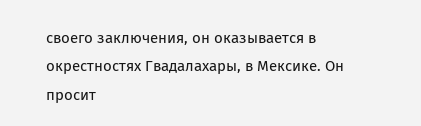своего заключения, он оказывается в окрестностях Гвадалахары, в Мексике. Он просит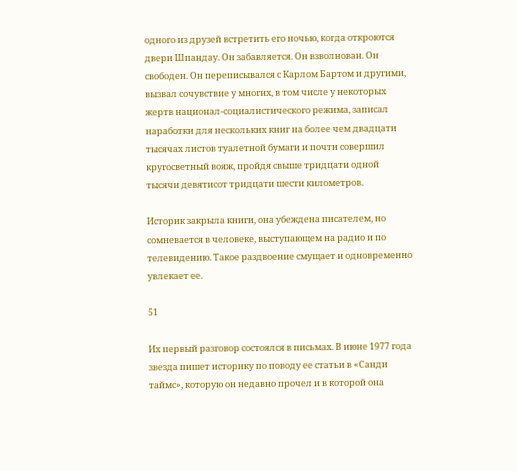одного из друзей встретить его ночью, когда откроются двери Шпандау. Он забавляется. Он взволнован. Он свободен. Он переписывался с Карлом Бартом и другими, вызвал сочувствие у многих, в том числе у некоторых жертв национал-социалистического режима, записал наработки для нескольких книг на более чем двадцати тысячах листов туалетной бумаги и почти совершил кругосветный вояж, пройдя свыше тридцати одной тысячи девятисот тридцати шести километров.

Историк закрыла книги, она убеждена писателем, но сомневается в человеке, выступающем на радио и по телевидению. Такое раздвоение смущает и одновременно увлекает ее.

51

Их первый разговор состоялся в письмах. В июне 1977 года звезда пишет историку по поводу ее статьи в «Санди таймс», которую он недавно прочел и в которой она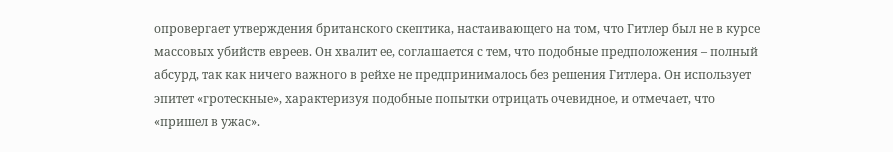опровергает утверждения британского скептика, настаивающего на том, что Гитлер был не в курсе массовых убийств евреев. Он хвалит ее, соглашается с тем, что подобные предположения – полный абсурд, так как ничего важного в рейхе не предпринималось без решения Гитлера. Он использует эпитет «гротескные», характеризуя подобные попытки отрицать очевидное, и отмечает, что «пришел в ужас».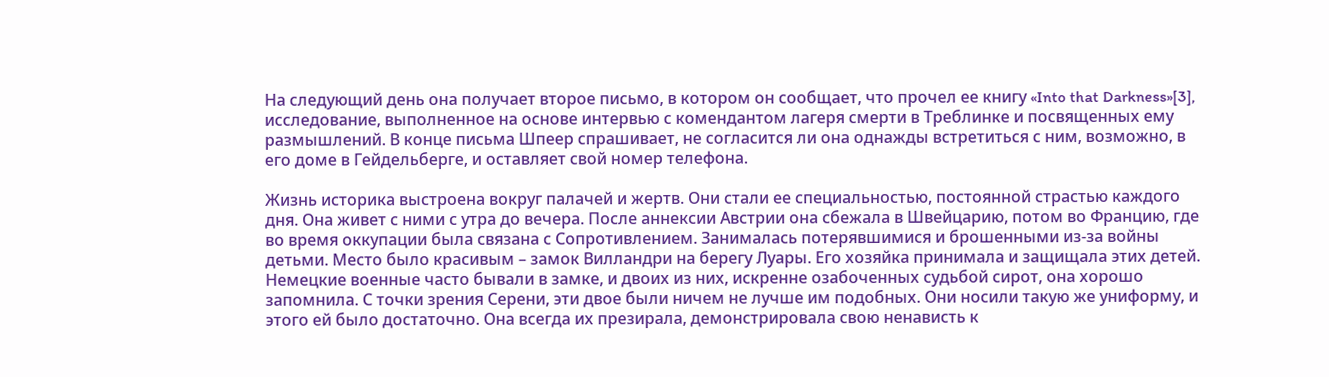На следующий день она получает второе письмо, в котором он сообщает, что прочел ее книгу «Into that Darkness»[3], исследование, выполненное на основе интервью с комендантом лагеря смерти в Треблинке и посвященных ему размышлений. В конце письма Шпеер спрашивает, не согласится ли она однажды встретиться с ним, возможно, в его доме в Гейдельберге, и оставляет свой номер телефона.

Жизнь историка выстроена вокруг палачей и жертв. Они стали ее специальностью, постоянной страстью каждого дня. Она живет с ними с утра до вечера. После аннексии Австрии она сбежала в Швейцарию, потом во Францию, где во время оккупации была связана с Сопротивлением. Занималась потерявшимися и брошенными из-за войны детьми. Место было красивым – замок Вилландри на берегу Луары. Его хозяйка принимала и защищала этих детей. Немецкие военные часто бывали в замке, и двоих из них, искренне озабоченных судьбой сирот, она хорошо запомнила. С точки зрения Серени, эти двое были ничем не лучше им подобных. Они носили такую же униформу, и этого ей было достаточно. Она всегда их презирала, демонстрировала свою ненависть к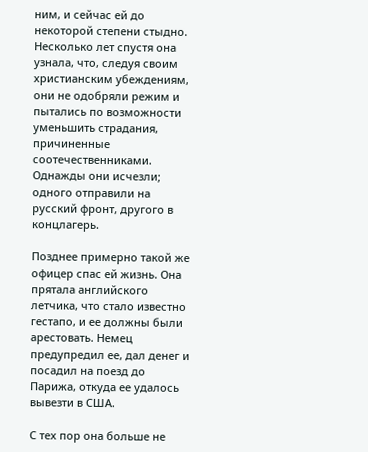ним, и сейчас ей до некоторой степени стыдно. Несколько лет спустя она узнала, что, следуя своим христианским убеждениям, они не одобряли режим и пытались по возможности уменьшить страдания, причиненные соотечественниками. Однажды они исчезли; одного отправили на русский фронт, другого в концлагерь.

Позднее примерно такой же офицер спас ей жизнь. Она прятала английского летчика, что стало известно гестапо, и ее должны были арестовать. Немец предупредил ее, дал денег и посадил на поезд до Парижа, откуда ее удалось вывезти в США.

С тех пор она больше не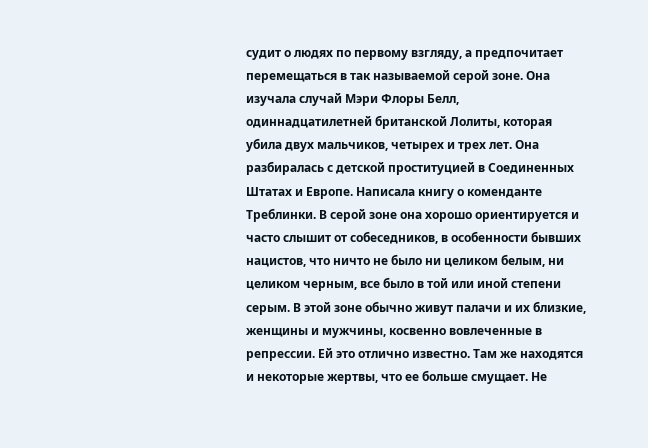судит о людях по первому взгляду, а предпочитает перемещаться в так называемой серой зоне. Она изучала случай Мэри Флоры Белл, одиннадцатилетней британской Лолиты, которая убила двух мальчиков, четырех и трех лет. Она разбиралась с детской проституцией в Соединенных Штатах и Европе. Написала книгу о коменданте Треблинки. В серой зоне она хорошо ориентируется и часто слышит от собеседников, в особенности бывших нацистов, что ничто не было ни целиком белым, ни целиком черным, все было в той или иной степени серым. В этой зоне обычно живут палачи и их близкие, женщины и мужчины, косвенно вовлеченные в репрессии. Ей это отлично известно. Там же находятся и некоторые жертвы, что ее больше смущает. Не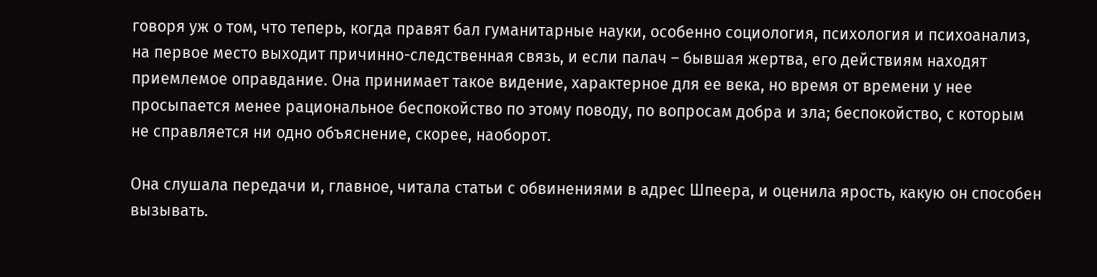говоря уж о том, что теперь, когда правят бал гуманитарные науки, особенно социология, психология и психоанализ, на первое место выходит причинно-следственная связь, и если палач – бывшая жертва, его действиям находят приемлемое оправдание. Она принимает такое видение, характерное для ее века, но время от времени у нее просыпается менее рациональное беспокойство по этому поводу, по вопросам добра и зла; беспокойство, с которым не справляется ни одно объяснение, скорее, наоборот.

Она слушала передачи и, главное, читала статьи с обвинениями в адрес Шпеера, и оценила ярость, какую он способен вызывать.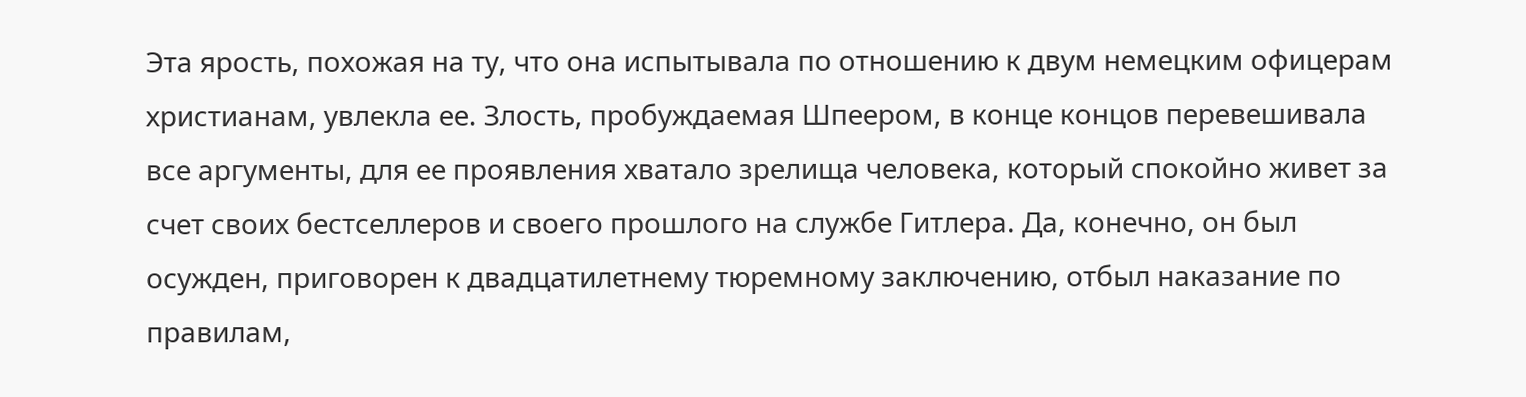Эта ярость, похожая на ту, что она испытывала по отношению к двум немецким офицерам христианам, увлекла ее. Злость, пробуждаемая Шпеером, в конце концов перевешивала все аргументы, для ее проявления хватало зрелища человека, который спокойно живет за счет своих бестселлеров и своего прошлого на службе Гитлера. Да, конечно, он был осужден, приговорен к двадцатилетнему тюремному заключению, отбыл наказание по правилам,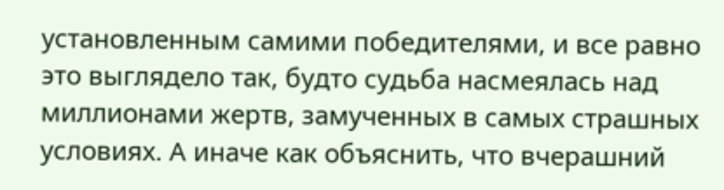установленным самими победителями, и все равно это выглядело так, будто судьба насмеялась над миллионами жертв, замученных в самых страшных условиях. А иначе как объяснить, что вчерашний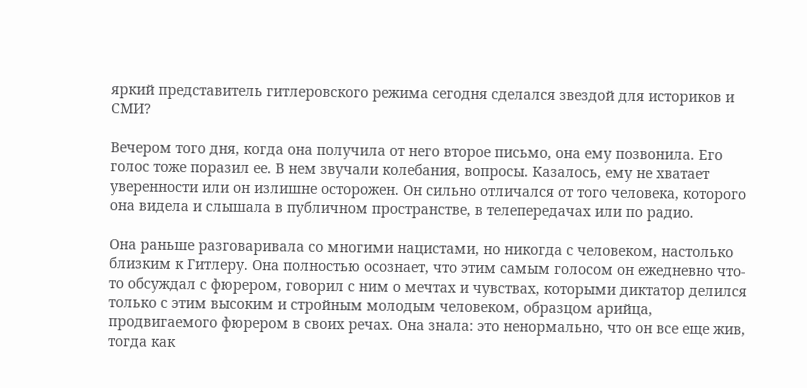яркий представитель гитлеровского режима сегодня сделался звездой для историков и СМИ?

Вечером того дня, когда она получила от него второе письмо, она ему позвонила. Его голос тоже поразил ее. В нем звучали колебания, вопросы. Казалось, ему не хватает уверенности или он излишне осторожен. Он сильно отличался от того человека, которого она видела и слышала в публичном пространстве, в телепередачах или по радио.

Она раньше разговаривала со многими нацистами, но никогда с человеком, настолько близким к Гитлеру. Она полностью осознает, что этим самым голосом он ежедневно что-то обсуждал с фюрером, говорил с ним о мечтах и чувствах, которыми диктатор делился только с этим высоким и стройным молодым человеком, образцом арийца, продвигаемого фюрером в своих речах. Она знала: это ненормально, что он все еще жив, тогда как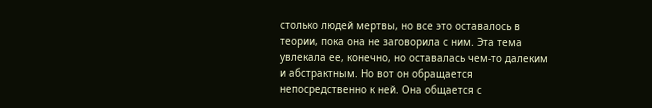столько людей мертвы, но все это оставалось в теории, пока она не заговорила с ним. Эта тема увлекала ее, конечно, но оставалась чем-то далеким и абстрактным. Но вот он обращается непосредственно к ней. Она общается с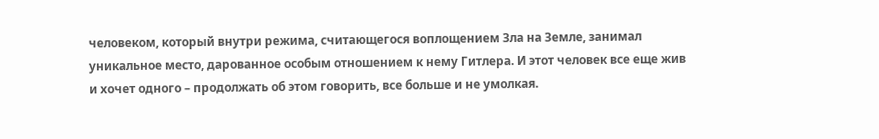человеком, который внутри режима, считающегося воплощением Зла на Земле, занимал уникальное место, дарованное особым отношением к нему Гитлера. И этот человек все еще жив и хочет одного – продолжать об этом говорить, все больше и не умолкая.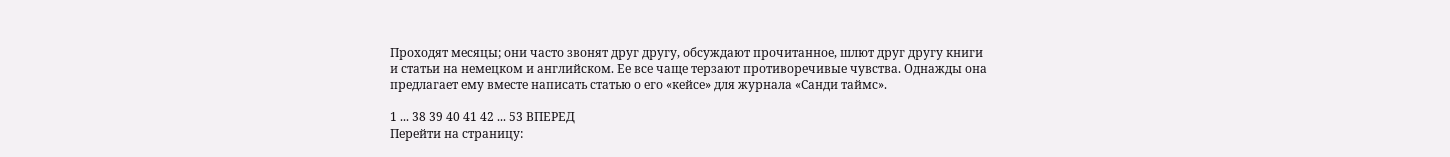Проходят месяцы; они часто звонят друг другу, обсуждают прочитанное, шлют друг другу книги и статьи на немецком и английском. Ее все чаще терзают противоречивые чувства. Однажды она предлагает ему вместе написать статью о его «кейсе» для журнала «Санди таймс».

1 ... 38 39 40 41 42 ... 53 ВПЕРЕД
Перейти на страницу: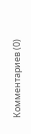Комментариев (0)